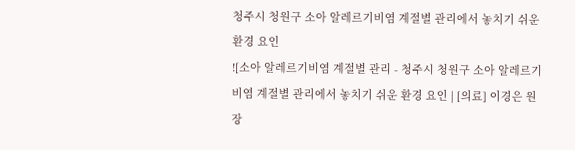청주시 청원구 소아 알레르기비염 계절별 관리에서 놓치기 쉬운 환경 요인
![소아 알레르기비염 계절별 관리 - 청주시 청원구 소아 알레르기비염 계절별 관리에서 놓치기 쉬운 환경 요인 | [의료] 이경은 원장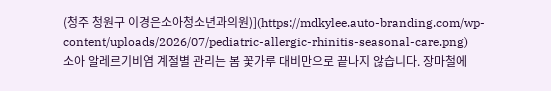(청주 청원구 이경은소아청소년과의원)](https://mdkylee.auto-branding.com/wp-content/uploads/2026/07/pediatric-allergic-rhinitis-seasonal-care.png)
소아 알레르기비염 계절별 관리는 봄 꽃가루 대비만으로 끝나지 않습니다. 장마철에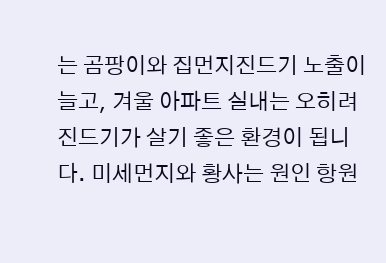는 곰팡이와 집먼지진드기 노출이 늘고, 겨울 아파트 실내는 오히려 진드기가 살기 좋은 환경이 됩니다. 미세먼지와 황사는 원인 항원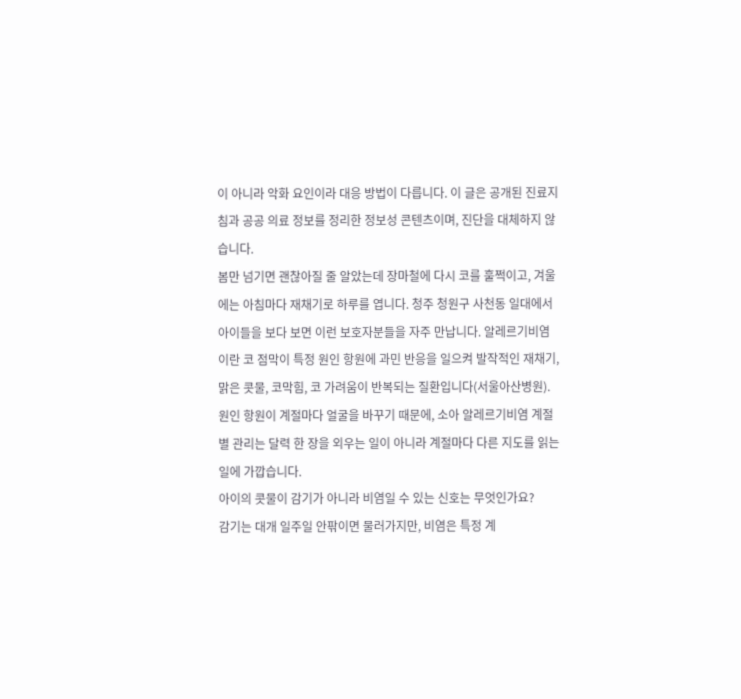이 아니라 악화 요인이라 대응 방법이 다릅니다. 이 글은 공개된 진료지침과 공공 의료 정보를 정리한 정보성 콘텐츠이며, 진단을 대체하지 않습니다.
봄만 넘기면 괜찮아질 줄 알았는데 장마철에 다시 코를 훌쩍이고, 겨울에는 아침마다 재채기로 하루를 엽니다. 청주 청원구 사천동 일대에서 아이들을 보다 보면 이런 보호자분들을 자주 만납니다. 알레르기비염이란 코 점막이 특정 원인 항원에 과민 반응을 일으켜 발작적인 재채기, 맑은 콧물, 코막힘, 코 가려움이 반복되는 질환입니다(서울아산병원). 원인 항원이 계절마다 얼굴을 바꾸기 때문에, 소아 알레르기비염 계절별 관리는 달력 한 장을 외우는 일이 아니라 계절마다 다른 지도를 읽는 일에 가깝습니다.
아이의 콧물이 감기가 아니라 비염일 수 있는 신호는 무엇인가요?
감기는 대개 일주일 안팎이면 물러가지만, 비염은 특정 계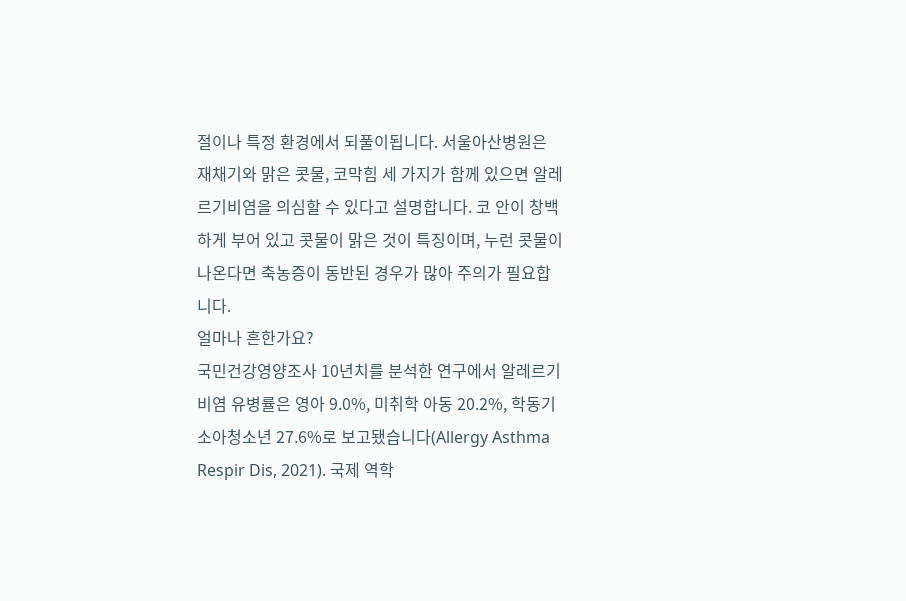절이나 특정 환경에서 되풀이됩니다. 서울아산병원은 재채기와 맑은 콧물, 코막힘 세 가지가 함께 있으면 알레르기비염을 의심할 수 있다고 설명합니다. 코 안이 창백하게 부어 있고 콧물이 맑은 것이 특징이며, 누런 콧물이 나온다면 축농증이 동반된 경우가 많아 주의가 필요합니다.
얼마나 흔한가요?
국민건강영양조사 10년치를 분석한 연구에서 알레르기비염 유병률은 영아 9.0%, 미취학 아동 20.2%, 학동기 소아청소년 27.6%로 보고됐습니다(Allergy Asthma Respir Dis, 2021). 국제 역학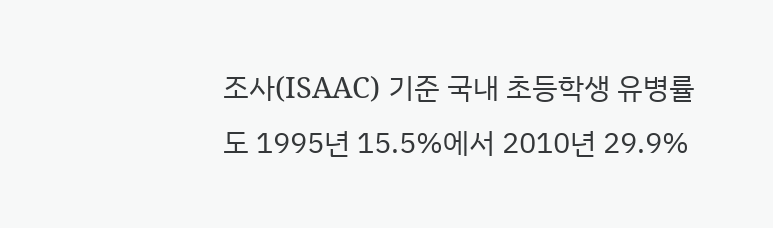조사(ISAAC) 기준 국내 초등학생 유병률도 1995년 15.5%에서 2010년 29.9%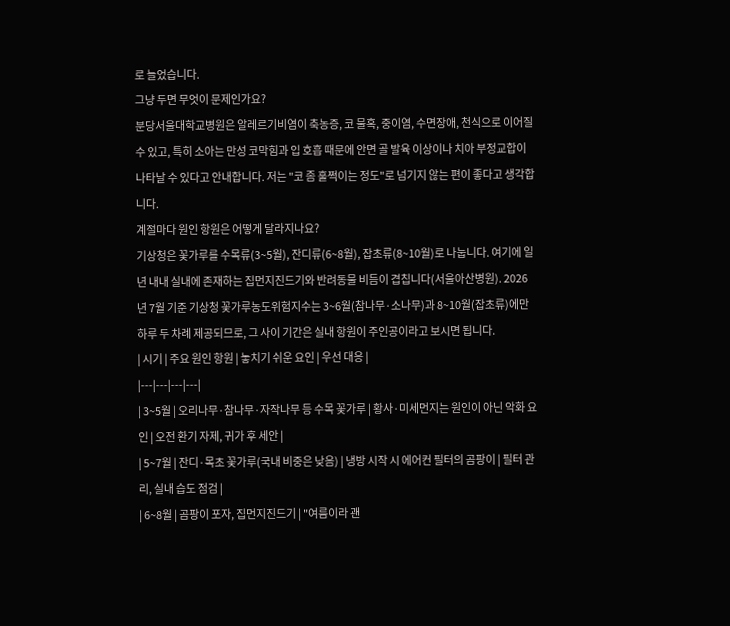로 늘었습니다.
그냥 두면 무엇이 문제인가요?
분당서울대학교병원은 알레르기비염이 축농증, 코 물혹, 중이염, 수면장애, 천식으로 이어질 수 있고, 특히 소아는 만성 코막힘과 입 호흡 때문에 안면 골 발육 이상이나 치아 부정교합이 나타날 수 있다고 안내합니다. 저는 "코 좀 훌쩍이는 정도"로 넘기지 않는 편이 좋다고 생각합니다.
계절마다 원인 항원은 어떻게 달라지나요?
기상청은 꽃가루를 수목류(3~5월), 잔디류(6~8월), 잡초류(8~10월)로 나눕니다. 여기에 일 년 내내 실내에 존재하는 집먼지진드기와 반려동물 비듬이 겹칩니다(서울아산병원). 2026년 7월 기준 기상청 꽃가루농도위험지수는 3~6월(참나무·소나무)과 8~10월(잡초류)에만 하루 두 차례 제공되므로, 그 사이 기간은 실내 항원이 주인공이라고 보시면 됩니다.
| 시기 | 주요 원인 항원 | 놓치기 쉬운 요인 | 우선 대응 |
|---|---|---|---|
| 3~5월 | 오리나무·참나무·자작나무 등 수목 꽃가루 | 황사·미세먼지는 원인이 아닌 악화 요인 | 오전 환기 자제, 귀가 후 세안 |
| 5~7월 | 잔디·목초 꽃가루(국내 비중은 낮음) | 냉방 시작 시 에어컨 필터의 곰팡이 | 필터 관리, 실내 습도 점검 |
| 6~8월 | 곰팡이 포자, 집먼지진드기 | "여름이라 괜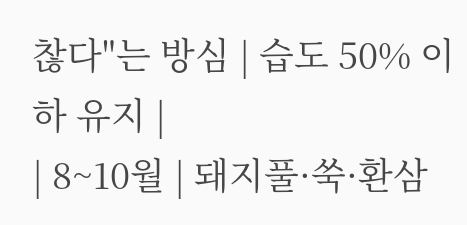찮다"는 방심 | 습도 50% 이하 유지 |
| 8~10월 | 돼지풀·쑥·환삼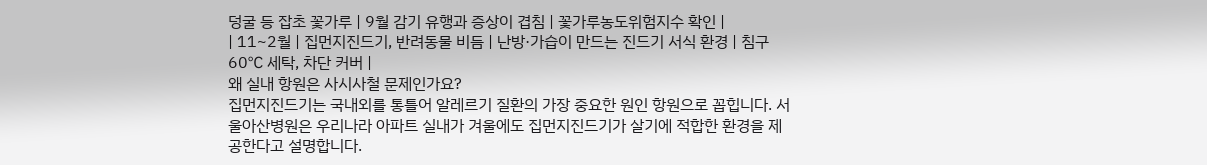덩굴 등 잡초 꽃가루 | 9월 감기 유행과 증상이 겹침 | 꽃가루농도위험지수 확인 |
| 11~2월 | 집먼지진드기, 반려동물 비듬 | 난방·가습이 만드는 진드기 서식 환경 | 침구 60℃ 세탁, 차단 커버 |
왜 실내 항원은 사시사철 문제인가요?
집먼지진드기는 국내외를 통틀어 알레르기 질환의 가장 중요한 원인 항원으로 꼽힙니다. 서울아산병원은 우리나라 아파트 실내가 겨울에도 집먼지진드기가 살기에 적합한 환경을 제공한다고 설명합니다.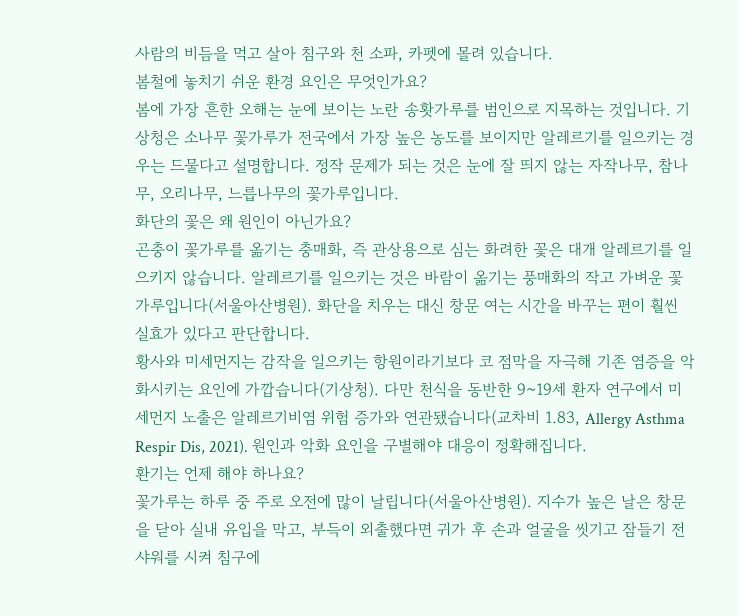사람의 비듬을 먹고 살아 침구와 천 소파, 카펫에 몰려 있습니다.
봄철에 놓치기 쉬운 환경 요인은 무엇인가요?
봄에 가장 흔한 오해는 눈에 보이는 노란 송홧가루를 범인으로 지목하는 것입니다. 기상청은 소나무 꽃가루가 전국에서 가장 높은 농도를 보이지만 알레르기를 일으키는 경우는 드물다고 설명합니다. 정작 문제가 되는 것은 눈에 잘 띄지 않는 자작나무, 참나무, 오리나무, 느릅나무의 꽃가루입니다.
화단의 꽃은 왜 원인이 아닌가요?
곤충이 꽃가루를 옮기는 충매화, 즉 관상용으로 심는 화려한 꽃은 대개 알레르기를 일으키지 않습니다. 알레르기를 일으키는 것은 바람이 옮기는 풍매화의 작고 가벼운 꽃가루입니다(서울아산병원). 화단을 치우는 대신 창문 여는 시간을 바꾸는 편이 훨씬 실효가 있다고 판단합니다.
황사와 미세먼지는 감작을 일으키는 항원이라기보다 코 점막을 자극해 기존 염증을 악화시키는 요인에 가깝습니다(기상청). 다만 천식을 동반한 9~19세 환자 연구에서 미세먼지 노출은 알레르기비염 위험 증가와 연관됐습니다(교차비 1.83, Allergy Asthma Respir Dis, 2021). 원인과 악화 요인을 구별해야 대응이 정확해집니다.
환기는 언제 해야 하나요?
꽃가루는 하루 중 주로 오전에 많이 날립니다(서울아산병원). 지수가 높은 날은 창문을 닫아 실내 유입을 막고, 부득이 외출했다면 귀가 후 손과 얼굴을 씻기고 잠들기 전 샤워를 시켜 침구에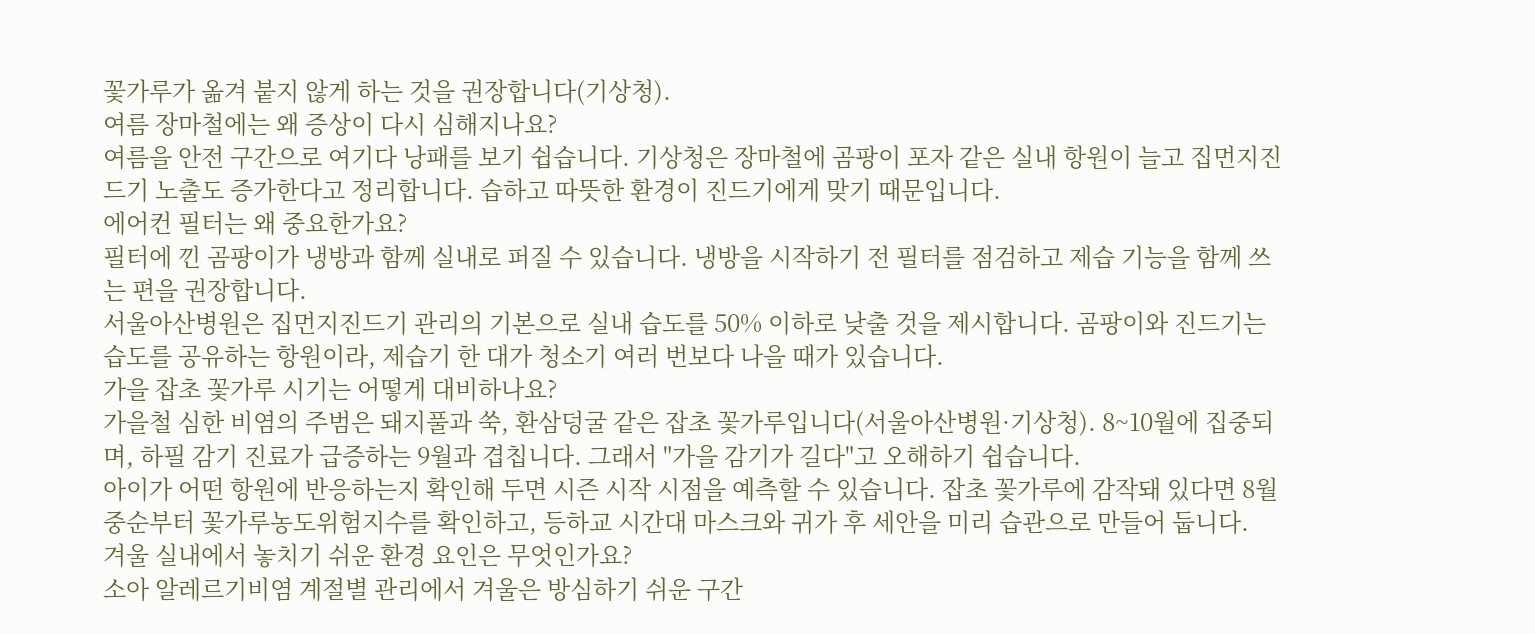꽃가루가 옮겨 붙지 않게 하는 것을 권장합니다(기상청).
여름 장마철에는 왜 증상이 다시 심해지나요?
여름을 안전 구간으로 여기다 낭패를 보기 쉽습니다. 기상청은 장마철에 곰팡이 포자 같은 실내 항원이 늘고 집먼지진드기 노출도 증가한다고 정리합니다. 습하고 따뜻한 환경이 진드기에게 맞기 때문입니다.
에어컨 필터는 왜 중요한가요?
필터에 낀 곰팡이가 냉방과 함께 실내로 퍼질 수 있습니다. 냉방을 시작하기 전 필터를 점검하고 제습 기능을 함께 쓰는 편을 권장합니다.
서울아산병원은 집먼지진드기 관리의 기본으로 실내 습도를 50% 이하로 낮출 것을 제시합니다. 곰팡이와 진드기는 습도를 공유하는 항원이라, 제습기 한 대가 청소기 여러 번보다 나을 때가 있습니다.
가을 잡초 꽃가루 시기는 어떻게 대비하나요?
가을철 심한 비염의 주범은 돼지풀과 쑥, 환삼덩굴 같은 잡초 꽃가루입니다(서울아산병원·기상청). 8~10월에 집중되며, 하필 감기 진료가 급증하는 9월과 겹칩니다. 그래서 "가을 감기가 길다"고 오해하기 쉽습니다.
아이가 어떤 항원에 반응하는지 확인해 두면 시즌 시작 시점을 예측할 수 있습니다. 잡초 꽃가루에 감작돼 있다면 8월 중순부터 꽃가루농도위험지수를 확인하고, 등하교 시간대 마스크와 귀가 후 세안을 미리 습관으로 만들어 둡니다.
겨울 실내에서 놓치기 쉬운 환경 요인은 무엇인가요?
소아 알레르기비염 계절별 관리에서 겨울은 방심하기 쉬운 구간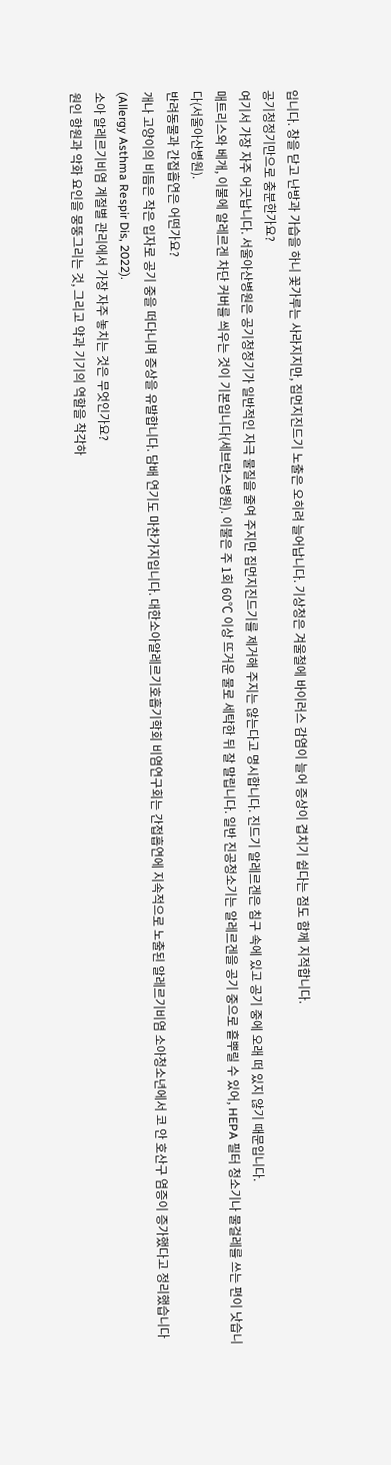입니다. 창을 닫고 난방과 가습을 하니 꽃가루는 사라지지만, 집먼지진드기 노출은 오히려 늘어납니다. 기상청은 겨울철에 바이러스 감염이 늘어 증상이 겹치기 쉽다는 점도 함께 지적합니다.
공기청정기만으로 충분한가요?
여기서 가장 자주 어긋납니다. 서울아산병원은 공기청정기가 일반적인 자극 물질을 줄여 주지만 집먼지진드기를 제거해 주지는 않는다고 명시합니다. 진드기 알레르겐은 침구 속에 있고 공기 중에 오래 떠 있지 않기 때문입니다.
매트리스와 베개, 이불에 알레르겐 차단 커버를 씌우는 것이 기본입니다(세브란스병원). 이불은 주 1회 60℃ 이상 뜨거운 물로 세탁한 뒤 잘 말립니다. 일반 진공청소기는 알레르겐을 공기 중으로 흩뿌릴 수 있어, HEPA 필터 청소기나 물걸레를 쓰는 편이 낫습니다(서울아산병원).
반려동물과 간접흡연은 어떤가요?
개나 고양이의 비듬은 작은 입자로 공기 중을 떠다니며 증상을 유발합니다. 담배 연기도 마찬가지입니다. 대한소아알레르기호흡기학회 비염연구회는 간접흡연에 지속적으로 노출된 알레르기비염 소아청소년에서 코 안 호산구 염증이 증가했다고 정리했습니다(Allergy Asthma Respir Dis, 2022).
소아 알레르기비염 계절별 관리에서 가장 자주 놓치는 것은 무엇인가요?
원인 항원과 악화 요인을 뭉뚱그리는 것, 그리고 약과 기기의 역할을 착각하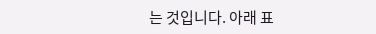는 것입니다. 아래 표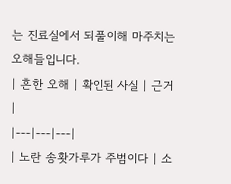는 진료실에서 되풀이해 마주치는 오해들입니다.
| 흔한 오해 | 확인된 사실 | 근거 |
|---|---|---|
| 노란 송홧가루가 주범이다 | 소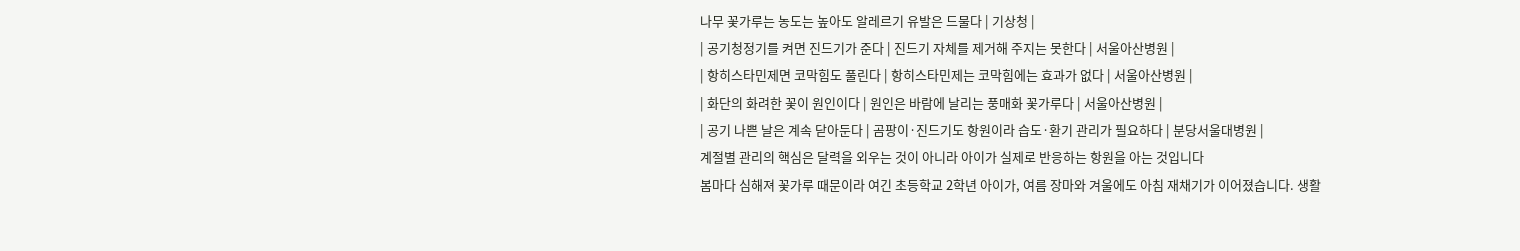나무 꽃가루는 농도는 높아도 알레르기 유발은 드물다 | 기상청 |
| 공기청정기를 켜면 진드기가 준다 | 진드기 자체를 제거해 주지는 못한다 | 서울아산병원 |
| 항히스타민제면 코막힘도 풀린다 | 항히스타민제는 코막힘에는 효과가 없다 | 서울아산병원 |
| 화단의 화려한 꽃이 원인이다 | 원인은 바람에 날리는 풍매화 꽃가루다 | 서울아산병원 |
| 공기 나쁜 날은 계속 닫아둔다 | 곰팡이·진드기도 항원이라 습도·환기 관리가 필요하다 | 분당서울대병원 |
계절별 관리의 핵심은 달력을 외우는 것이 아니라 아이가 실제로 반응하는 항원을 아는 것입니다
봄마다 심해져 꽃가루 때문이라 여긴 초등학교 2학년 아이가, 여름 장마와 겨울에도 아침 재채기가 이어졌습니다. 생활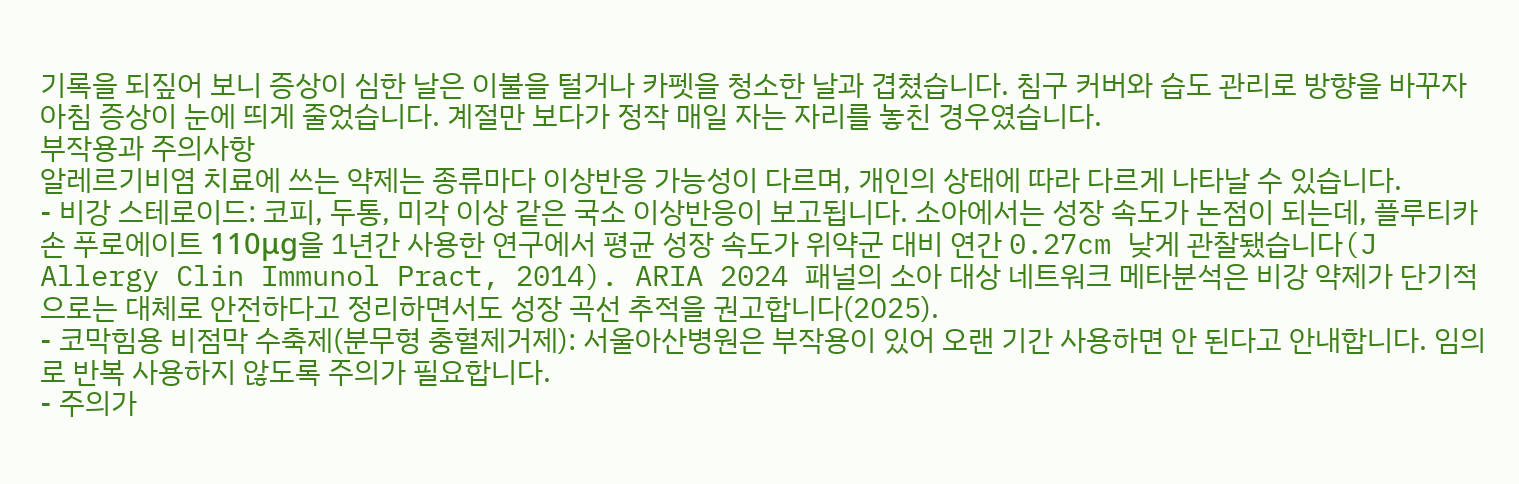기록을 되짚어 보니 증상이 심한 날은 이불을 털거나 카펫을 청소한 날과 겹쳤습니다. 침구 커버와 습도 관리로 방향을 바꾸자 아침 증상이 눈에 띄게 줄었습니다. 계절만 보다가 정작 매일 자는 자리를 놓친 경우였습니다.
부작용과 주의사항
알레르기비염 치료에 쓰는 약제는 종류마다 이상반응 가능성이 다르며, 개인의 상태에 따라 다르게 나타날 수 있습니다.
- 비강 스테로이드: 코피, 두통, 미각 이상 같은 국소 이상반응이 보고됩니다. 소아에서는 성장 속도가 논점이 되는데, 플루티카손 푸로에이트 110μg을 1년간 사용한 연구에서 평균 성장 속도가 위약군 대비 연간 0.27cm 낮게 관찰됐습니다(J Allergy Clin Immunol Pract, 2014). ARIA 2024 패널의 소아 대상 네트워크 메타분석은 비강 약제가 단기적으로는 대체로 안전하다고 정리하면서도 성장 곡선 추적을 권고합니다(2025).
- 코막힘용 비점막 수축제(분무형 충혈제거제): 서울아산병원은 부작용이 있어 오랜 기간 사용하면 안 된다고 안내합니다. 임의로 반복 사용하지 않도록 주의가 필요합니다.
- 주의가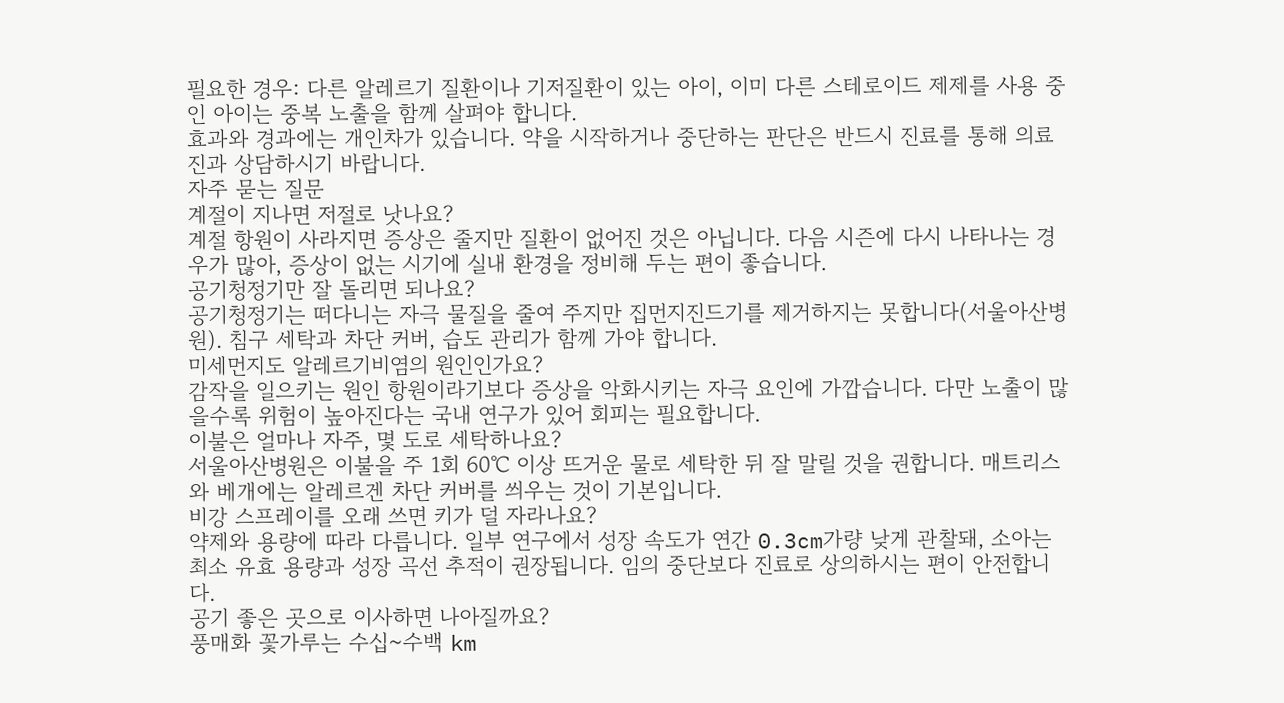필요한 경우: 다른 알레르기 질환이나 기저질환이 있는 아이, 이미 다른 스테로이드 제제를 사용 중인 아이는 중복 노출을 함께 살펴야 합니다.
효과와 경과에는 개인차가 있습니다. 약을 시작하거나 중단하는 판단은 반드시 진료를 통해 의료진과 상담하시기 바랍니다.
자주 묻는 질문
계절이 지나면 저절로 낫나요?
계절 항원이 사라지면 증상은 줄지만 질환이 없어진 것은 아닙니다. 다음 시즌에 다시 나타나는 경우가 많아, 증상이 없는 시기에 실내 환경을 정비해 두는 편이 좋습니다.
공기청정기만 잘 돌리면 되나요?
공기청정기는 떠다니는 자극 물질을 줄여 주지만 집먼지진드기를 제거하지는 못합니다(서울아산병원). 침구 세탁과 차단 커버, 습도 관리가 함께 가야 합니다.
미세먼지도 알레르기비염의 원인인가요?
감작을 일으키는 원인 항원이라기보다 증상을 악화시키는 자극 요인에 가깝습니다. 다만 노출이 많을수록 위험이 높아진다는 국내 연구가 있어 회피는 필요합니다.
이불은 얼마나 자주, 몇 도로 세탁하나요?
서울아산병원은 이불을 주 1회 60℃ 이상 뜨거운 물로 세탁한 뒤 잘 말릴 것을 권합니다. 매트리스와 베개에는 알레르겐 차단 커버를 씌우는 것이 기본입니다.
비강 스프레이를 오래 쓰면 키가 덜 자라나요?
약제와 용량에 따라 다릅니다. 일부 연구에서 성장 속도가 연간 0.3cm가량 낮게 관찰돼, 소아는 최소 유효 용량과 성장 곡선 추적이 권장됩니다. 임의 중단보다 진료로 상의하시는 편이 안전합니다.
공기 좋은 곳으로 이사하면 나아질까요?
풍매화 꽃가루는 수십~수백 km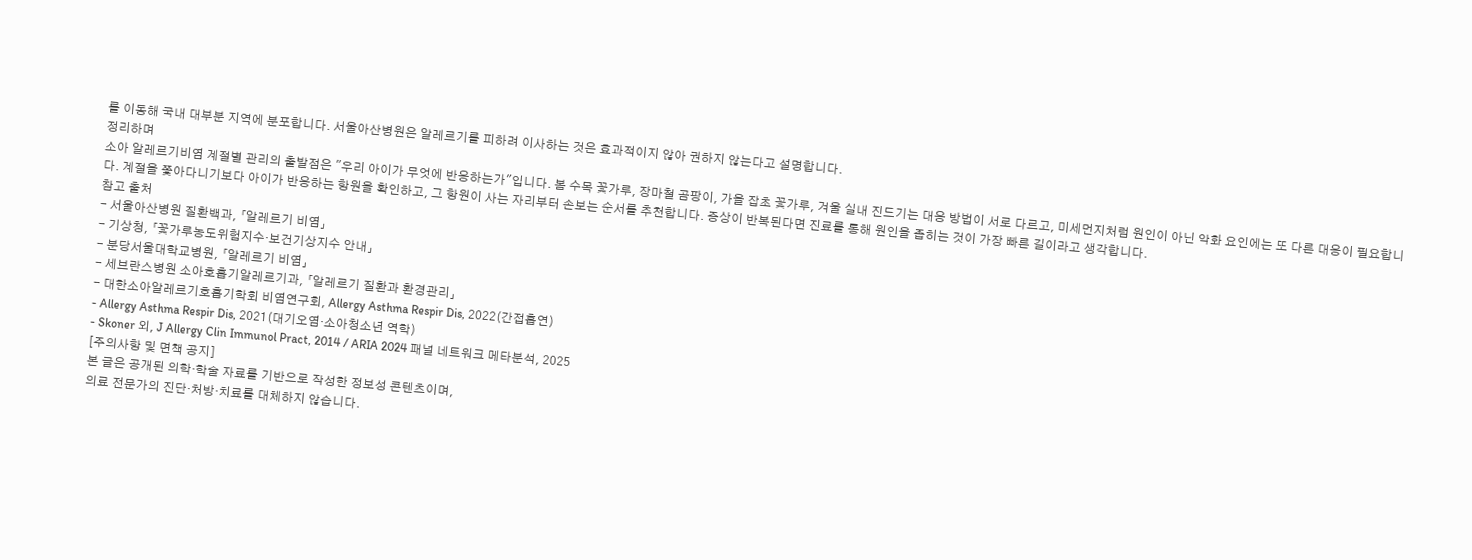를 이동해 국내 대부분 지역에 분포합니다. 서울아산병원은 알레르기를 피하려 이사하는 것은 효과적이지 않아 권하지 않는다고 설명합니다.
정리하며
소아 알레르기비염 계절별 관리의 출발점은 "우리 아이가 무엇에 반응하는가"입니다. 봄 수목 꽃가루, 장마철 곰팡이, 가을 잡초 꽃가루, 겨울 실내 진드기는 대응 방법이 서로 다르고, 미세먼지처럼 원인이 아닌 악화 요인에는 또 다른 대응이 필요합니다. 계절을 쫓아다니기보다 아이가 반응하는 항원을 확인하고, 그 항원이 사는 자리부터 손보는 순서를 추천합니다. 증상이 반복된다면 진료를 통해 원인을 좁히는 것이 가장 빠른 길이라고 생각합니다.
참고 출처
- 서울아산병원 질환백과, 「알레르기 비염」
- 기상청, 「꽃가루농도위험지수·보건기상지수 안내」
- 분당서울대학교병원, 「알레르기 비염」
- 세브란스병원 소아호흡기알레르기과, 「알레르기 질환과 환경관리」
- 대한소아알레르기호흡기학회 비염연구회, Allergy Asthma Respir Dis, 2022(간접흡연)
- Allergy Asthma Respir Dis, 2021(대기오염·소아청소년 역학)
- Skoner 외, J Allergy Clin Immunol Pract, 2014 / ARIA 2024 패널 네트워크 메타분석, 2025
[주의사항 및 면책 공지]
본 글은 공개된 의학·학술 자료를 기반으로 작성한 정보성 콘텐츠이며,
의료 전문가의 진단·처방·치료를 대체하지 않습니다.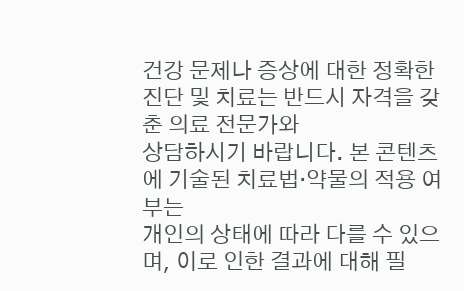건강 문제나 증상에 대한 정확한 진단 및 치료는 반드시 자격을 갖춘 의료 전문가와
상담하시기 바랍니다. 본 콘텐츠에 기술된 치료법·약물의 적용 여부는
개인의 상태에 따라 다를 수 있으며, 이로 인한 결과에 대해 필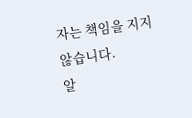자는 책임을 지지 않습니다.
알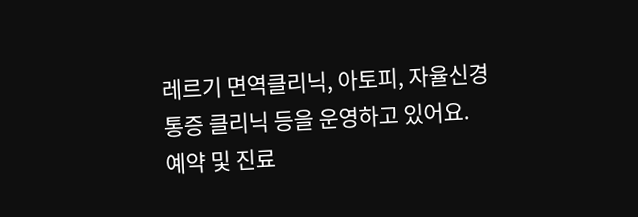레르기 면역클리닉, 아토피, 자율신경 통증 클리닉 등을 운영하고 있어요.
예약 및 진료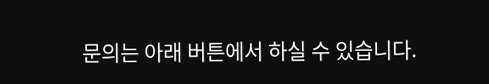문의는 아래 버튼에서 하실 수 있습니다.